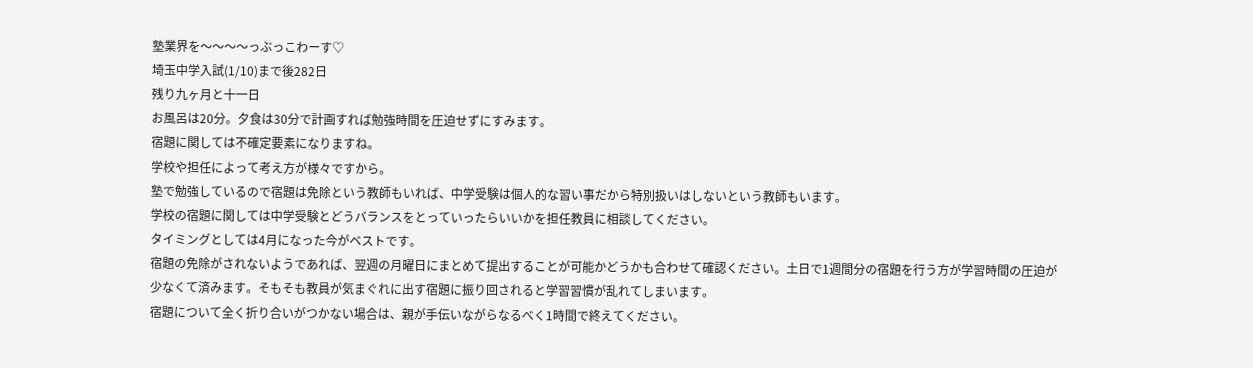塾業界を〜〜〜〜っぶっこわーす♡
埼玉中学入試(1/10)まで後282日
残り九ヶ月と十一日
お風呂は20分。夕食は30分で計画すれば勉強時間を圧迫せずにすみます。
宿題に関しては不確定要素になりますね。
学校や担任によって考え方が様々ですから。
塾で勉強しているので宿題は免除という教師もいれば、中学受験は個人的な習い事だから特別扱いはしないという教師もいます。
学校の宿題に関しては中学受験とどうバランスをとっていったらいいかを担任教員に相談してください。
タイミングとしては4月になった今がベストです。
宿題の免除がされないようであれば、翌週の月曜日にまとめて提出することが可能かどうかも合わせて確認ください。土日で1週間分の宿題を行う方が学習時間の圧迫が少なくて済みます。そもそも教員が気まぐれに出す宿題に振り回されると学習習慣が乱れてしまいます。
宿題について全く折り合いがつかない場合は、親が手伝いながらなるべく1時間で終えてください。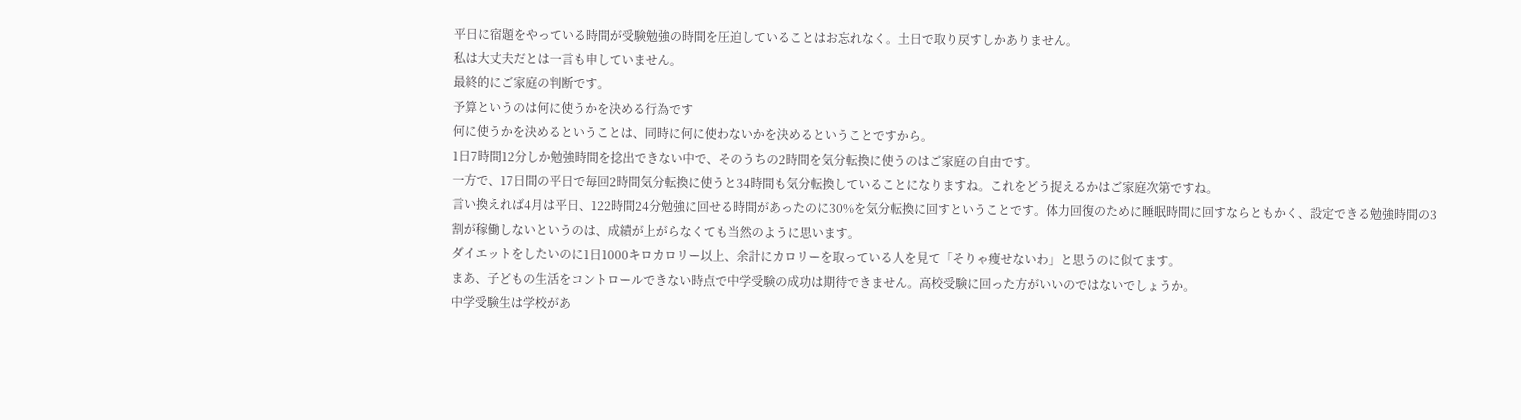平日に宿題をやっている時間が受験勉強の時間を圧迫していることはお忘れなく。土日で取り戻すしかありません。
私は大丈夫だとは一言も申していません。
最終的にご家庭の判断です。
予算というのは何に使うかを決める行為です
何に使うかを決めるということは、同時に何に使わないかを決めるということですから。
1日7時間12分しか勉強時間を捻出できない中で、そのうちの2時間を気分転換に使うのはご家庭の自由です。
一方で、17日間の平日で毎回2時間気分転換に使うと34時間も気分転換していることになりますね。これをどう捉えるかはご家庭次第ですね。
言い換えれば4月は平日、122時間24分勉強に回せる時間があったのに30%を気分転換に回すということです。体力回復のために睡眠時間に回すならともかく、設定できる勉強時間の3割が稼働しないというのは、成績が上がらなくても当然のように思います。
ダイエットをしたいのに1日1000キロカロリー以上、余計にカロリーを取っている人を見て「そりゃ痩せないわ」と思うのに似てます。
まあ、子どもの生活をコントロールできない時点で中学受験の成功は期待できません。高校受験に回った方がいいのではないでしょうか。
中学受験生は学校があ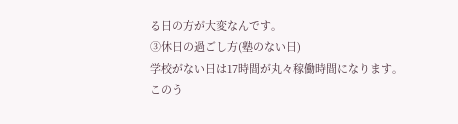る日の方が大変なんです。
③休日の過ごし方(塾のない日)
学校がない日は17時間が丸々稼働時間になります。
このう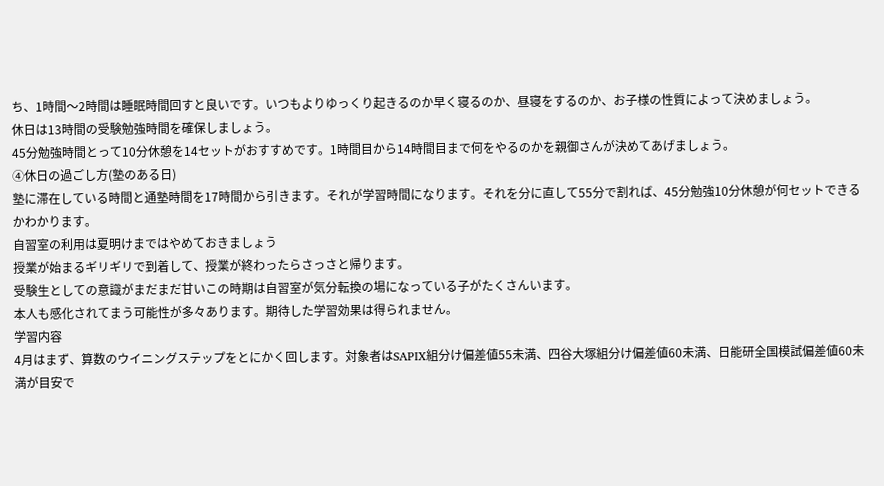ち、1時間〜2時間は睡眠時間回すと良いです。いつもよりゆっくり起きるのか早く寝るのか、昼寝をするのか、お子様の性質によって決めましょう。
休日は13時間の受験勉強時間を確保しましょう。
45分勉強時間とって10分休憩を14セットがおすすめです。1時間目から14時間目まで何をやるのかを親御さんが決めてあげましょう。
④休日の過ごし方(塾のある日)
塾に滞在している時間と通塾時間を17時間から引きます。それが学習時間になります。それを分に直して55分で割れば、45分勉強10分休憩が何セットできるかわかります。
自習室の利用は夏明けまではやめておきましょう
授業が始まるギリギリで到着して、授業が終わったらさっさと帰ります。
受験生としての意識がまだまだ甘いこの時期は自習室が気分転換の場になっている子がたくさんいます。
本人も感化されてまう可能性が多々あります。期待した学習効果は得られません。
学習内容
4月はまず、算数のウイニングステップをとにかく回します。対象者はSAPIX組分け偏差値55未満、四谷大塚組分け偏差値60未満、日能研全国模試偏差値60未満が目安で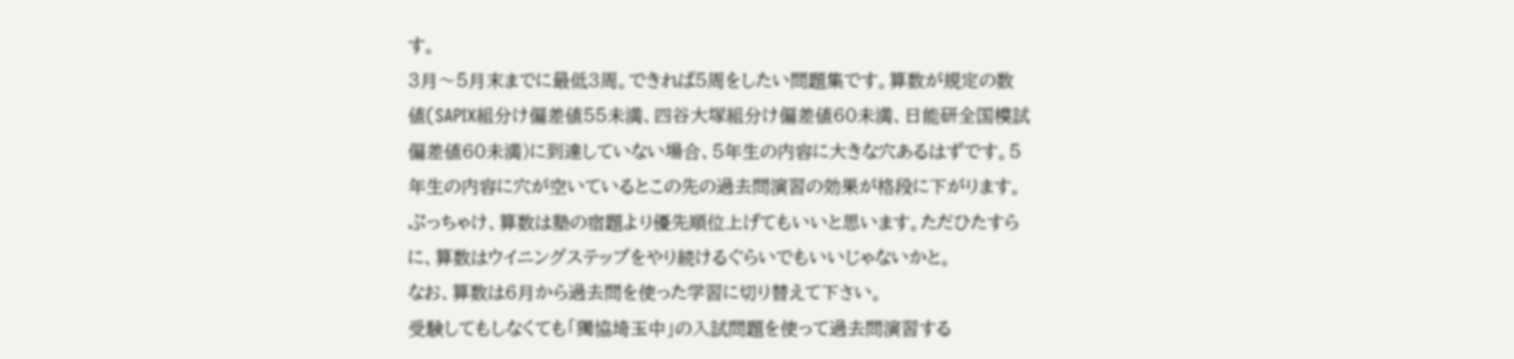す。
3月〜5月末までに最低3周。できれば5周をしたい問題集です。算数が規定の数値(SAPIX組分け偏差値55未満、四谷大塚組分け偏差値60未満、日能研全国模試偏差値60未満)に到達していない場合、5年生の内容に大きな穴あるはずです。5年生の内容に穴が空いているとこの先の過去問演習の効果が格段に下がります。
ぶっちゃけ、算数は塾の宿題より優先順位上げてもいいと思います。ただひたすらに、算数はウイニングステップをやり続けるぐらいでもいいじゃないかと。
なお、算数は6月から過去問を使った学習に切り替えて下さい。
受験してもしなくても「獨協埼玉中」の入試問題を使って過去問演習する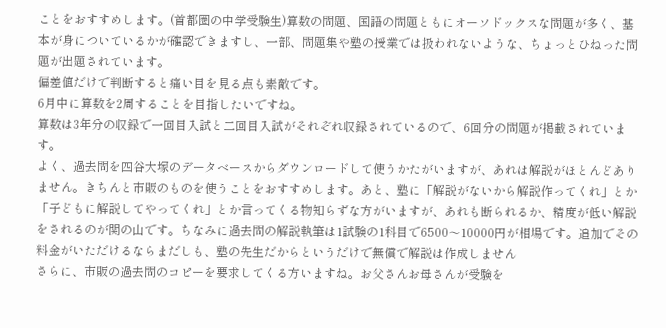ことをおすすめします。(首都圏の中学受験生)算数の問題、国語の問題ともにオーソドックスな問題が多く、基本が身についているかが確認できますし、一部、問題集や塾の授業では扱われないような、ちょっとひねった問題が出題されています。
偏差値だけで判断すると痛い目を見る点も素敵です。
6月中に算数を2周することを目指したいですね。
算数は3年分の収録で一回目入試と二回目入試がそれぞれ収録されているので、6回分の問題が掲載されています。
よく、過去問を四谷大塚のデータベースからダウンロードして使うかたがいますが、あれは解説がほとんどありません。きちんと市販のものを使うことをおすすめします。あと、塾に「解説がないから解説作ってくれ」とか「子どもに解説してやってくれ」とか言ってくる物知らずな方がいますが、あれも断られるか、精度が低い解説をされるのが関の山です。ちなみに過去問の解説執筆は1試験の1科目で6500〜10000円が相場です。追加でその料金がいただけるならまだしも、塾の先生だからというだけで無償で解説は作成しません
さらに、市販の過去問のコピーを要求してくる方いますね。お父さんお母さんが受験を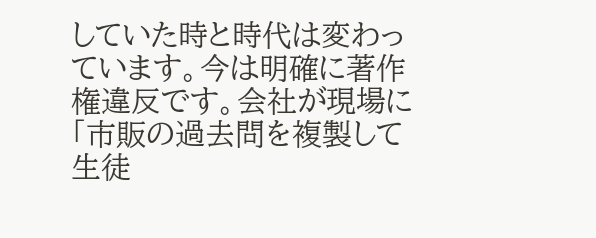していた時と時代は変わっています。今は明確に著作権違反です。会社が現場に「市販の過去問を複製して生徒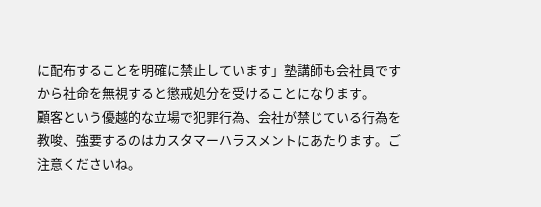に配布することを明確に禁止しています」塾講師も会社員ですから社命を無視すると懲戒処分を受けることになります。
顧客という優越的な立場で犯罪行為、会社が禁じている行為を教唆、強要するのはカスタマーハラスメントにあたります。ご注意くださいね。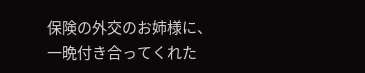保険の外交のお姉様に、一晩付き合ってくれた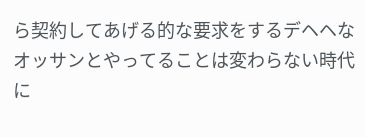ら契約してあげる的な要求をするデヘヘなオッサンとやってることは変わらない時代に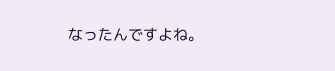なったんですよね。